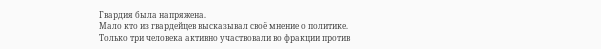Гвардия была напряжена.
Мало кто из гвардейцев высказывал своё мнение о политике. Только три человека активно участвовали во фракции против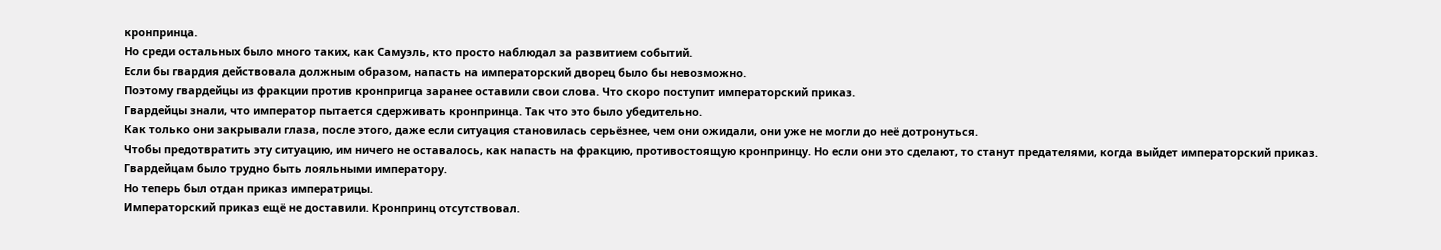кронпринца.
Но среди остальных было много таких, как Самуэль, кто просто наблюдал за развитием событий.
Если бы гвардия действовала должным образом, напасть на императорский дворец было бы невозможно.
Поэтому гвардейцы из фракции против кронпригца заранее оставили свои слова. Что скоро поступит императорский приказ.
Гвардейцы знали, что император пытается сдерживать кронпринца. Так что это было убедительно.
Как только они закрывали глаза, после этого, даже если ситуация становилась серьёзнее, чем они ожидали, они уже не могли до неё дотронуться.
Чтобы предотвратить эту ситуацию, им ничего не оставалось, как напасть на фракцию, противостоящую кронпринцу. Но если они это сделают, то станут предателями, когда выйдет императорский приказ.
Гвардейцам было трудно быть лояльными императору.
Но теперь был отдан приказ императрицы.
Императорский приказ ещё не доставили. Кронпринц отсутствовал.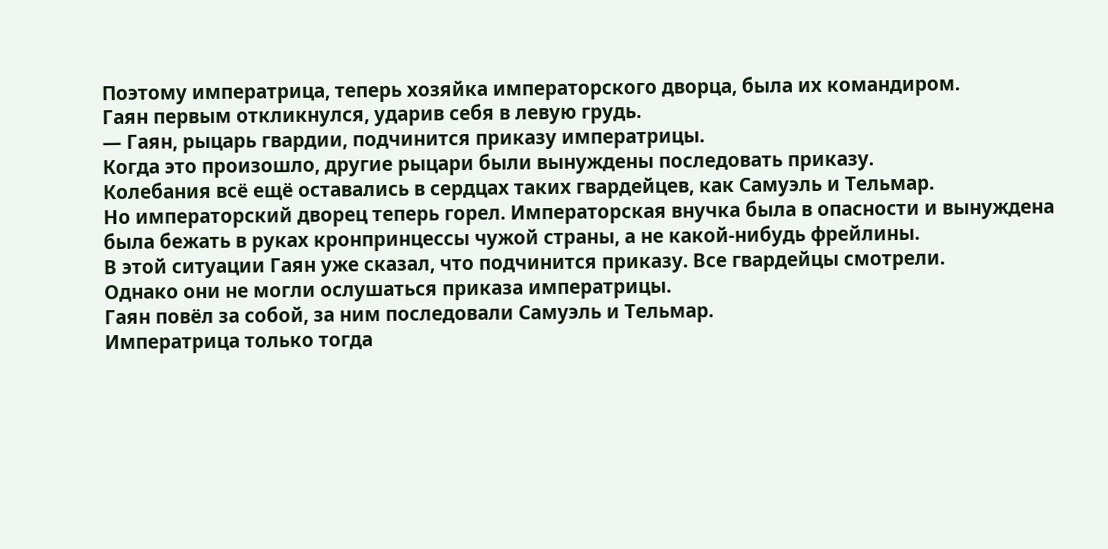Поэтому императрица, теперь хозяйка императорского дворца, была их командиром.
Гаян первым откликнулся, ударив себя в левую грудь.
— Гаян, рыцарь гвардии, подчинится приказу императрицы.
Когда это произошло, другие рыцари были вынуждены последовать приказу.
Колебания всё ещё оставались в сердцах таких гвардейцев, как Самуэль и Тельмар.
Но императорский дворец теперь горел. Императорская внучка была в опасности и вынуждена была бежать в руках кронпринцессы чужой страны, а не какой-нибудь фрейлины.
В этой ситуации Гаян уже сказал, что подчинится приказу. Все гвардейцы смотрели.
Однако они не могли ослушаться приказа императрицы.
Гаян повёл за собой, за ним последовали Самуэль и Тельмар.
Императрица только тогда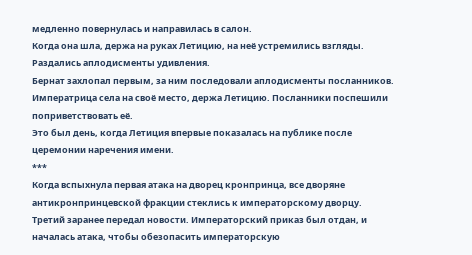медленно повернулась и направилась в салон.
Когда она шла, держа на руках Летицию, на неё устремились взгляды. Раздались аплодисменты удивления.
Бернат захлопал первым, за ним последовали аплодисменты посланников.
Императрица села на своё место, держа Летицию. Посланники поспешили поприветствовать её.
Это был день, когда Летиция впервые показалась на публике после церемонии наречения имени.
***
Когда вспыхнула первая атака на дворец кронпринца, все дворяне антикронпринцевской фракции стеклись к императорскому дворцу.
Третий заранее передал новости. Императорский приказ был отдан, и началась атака, чтобы обезопасить императорскую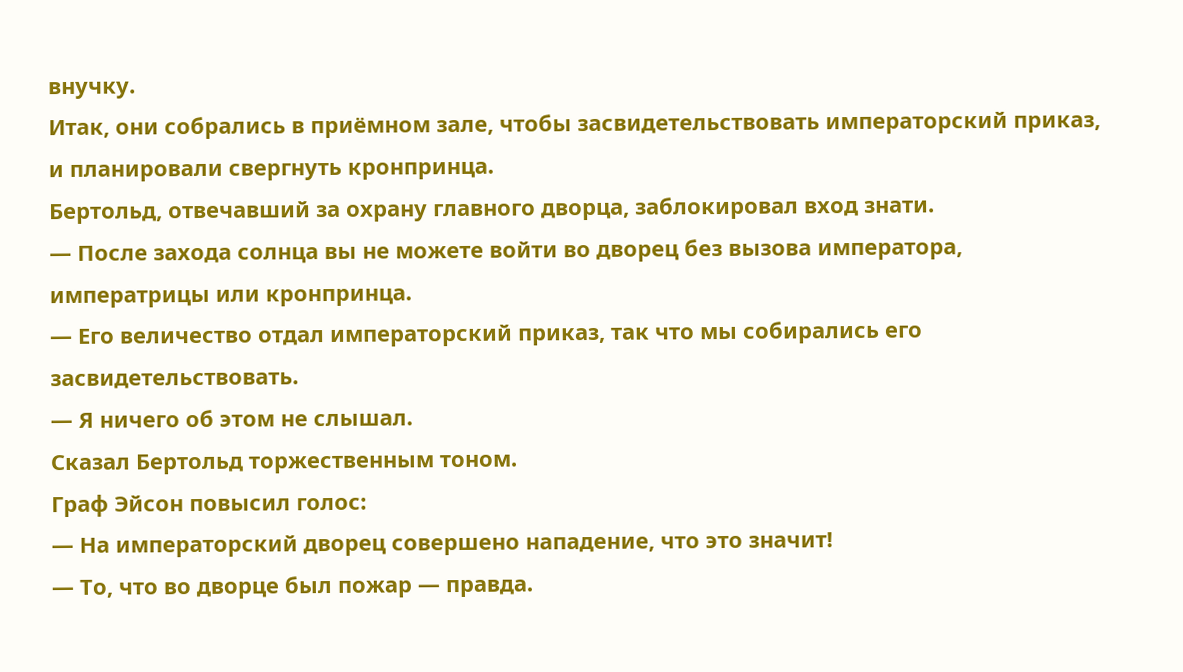внучку.
Итак, они собрались в приёмном зале, чтобы засвидетельствовать императорский приказ, и планировали свергнуть кронпринца.
Бертольд, отвечавший за охрану главного дворца, заблокировал вход знати.
— После захода солнца вы не можете войти во дворец без вызова императора, императрицы или кронпринца.
— Его величество отдал императорский приказ, так что мы собирались его засвидетельствовать.
— Я ничего об этом не слышал.
Сказал Бертольд торжественным тоном.
Граф Эйсон повысил голос:
— На императорский дворец совершено нападение, что это значит!
— То, что во дворце был пожар — правда.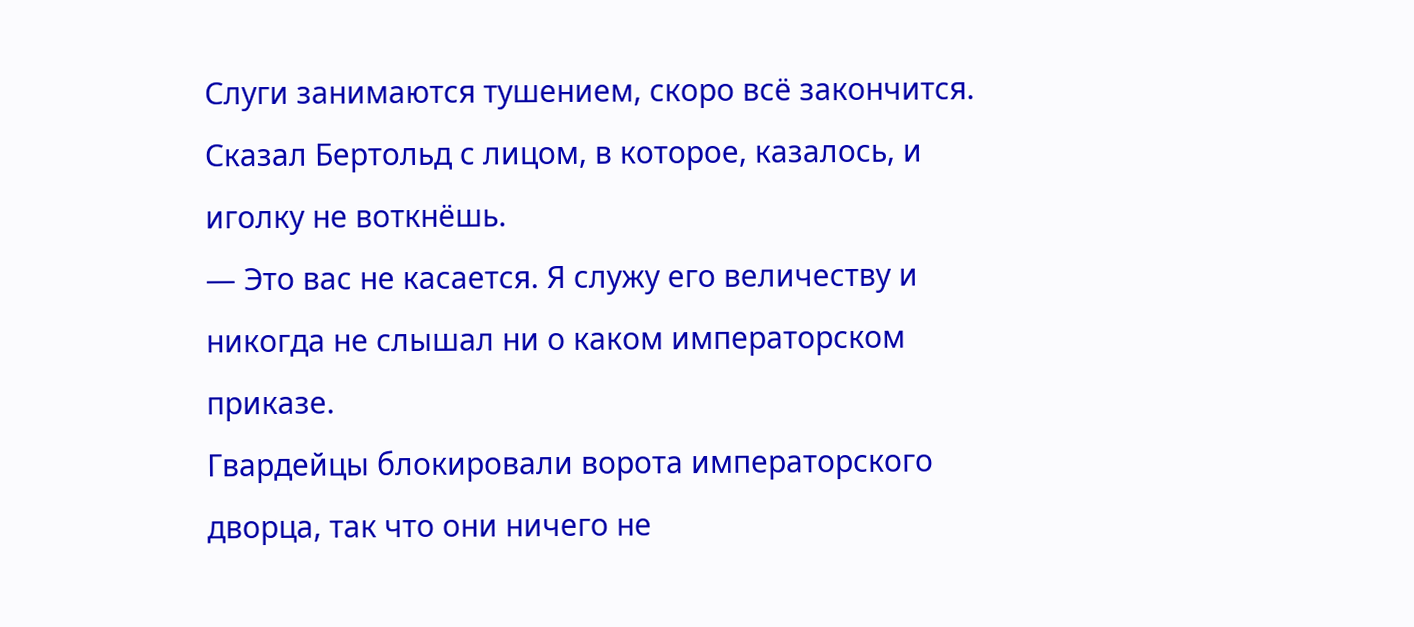Слуги занимаются тушением, скоро всё закончится.
Сказал Бертольд с лицом, в которое, казалось, и иголку не воткнёшь.
— Это вас не касается. Я служу его величеству и никогда не слышал ни о каком императорском приказе.
Гвардейцы блокировали ворота императорского дворца, так что они ничего не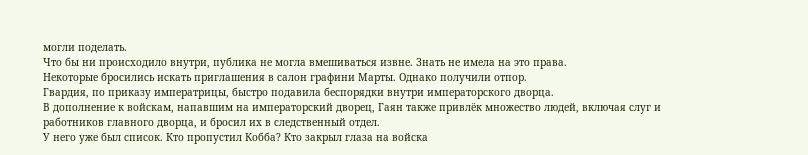могли поделать.
Что бы ни происходило внутри, публика не могла вмешиваться извне. Знать не имела на это права.
Некоторые бросились искать приглашения в салон графини Марты. Однако получили отпор.
Гвардия, по приказу императрицы, быстро подавила беспорядки внутри императорского дворца.
В дополнение к войскам, напавшим на императорский дворец, Гаян также привлёк множество людей, включая слуг и работников главного дворца, и бросил их в следственный отдел.
У него уже был список. Кто пропустил Кобба? Кто закрыл глаза на войска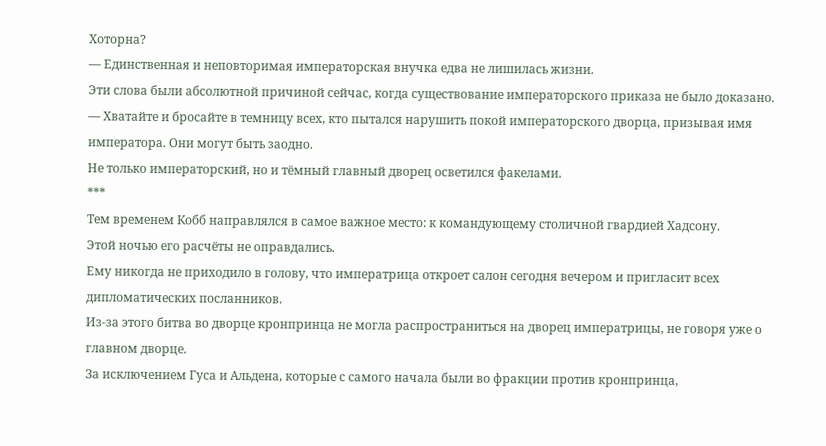Хоторна?
— Единственная и неповторимая императорская внучка едва не лишилась жизни.
Эти слова были абсолютной причиной сейчас, когда существование императорского приказа не было доказано.
— Хватайте и бросайте в темницу всех, кто пытался нарушить покой императорского дворца, призывая имя императора. Они могут быть заодно.
Не только императорский, но и тёмный главный дворец осветился факелами.
***
Тем временем Кобб направлялся в самое важное место: к командующему столичной гвардией Хадсону.
Этой ночью его расчёты не оправдались.
Ему никогда не приходило в голову, что императрица откроет салон сегодня вечером и пригласит всех дипломатических посланников.
Из-за этого битва во дворце кронпринца не могла распространиться на дворец императрицы, не говоря уже о главном дворце.
За исключением Гуса и Альдена, которые с самого начала были во фракции против кронпринца,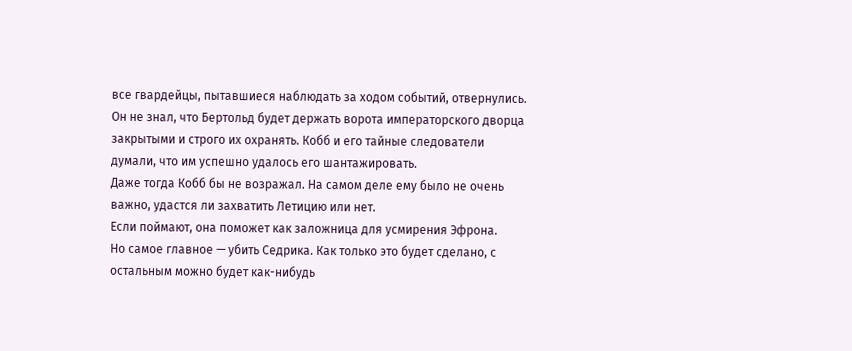все гвардейцы, пытавшиеся наблюдать за ходом событий, отвернулись.
Он не знал, что Бертольд будет держать ворота императорского дворца закрытыми и строго их охранять. Кобб и его тайные следователи думали, что им успешно удалось его шантажировать.
Даже тогда Кобб бы не возражал. На самом деле ему было не очень важно, удастся ли захватить Летицию или нет.
Если поймают, она поможет как заложница для усмирения Эфрона.
Но самое главное — убить Седрика. Как только это будет сделано, с остальным можно будет как-нибудь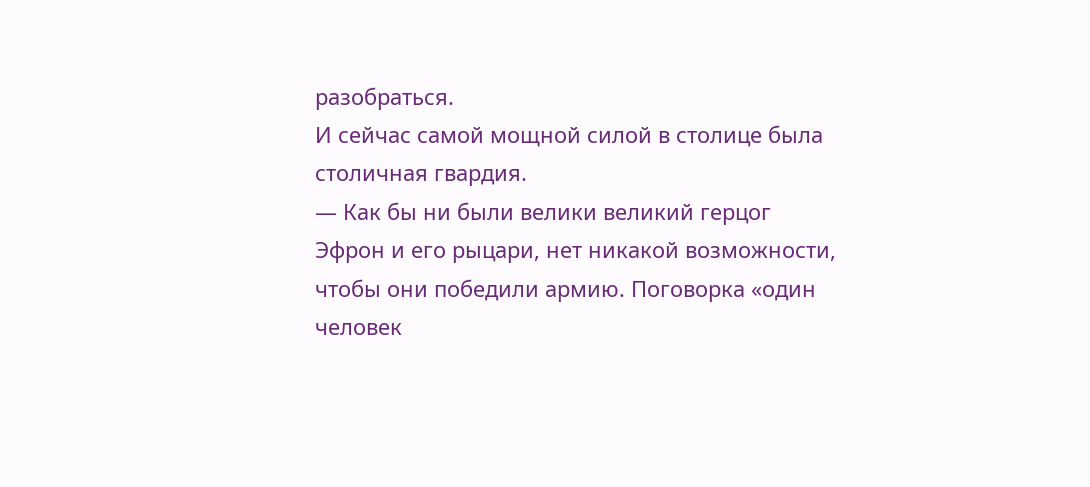разобраться.
И сейчас самой мощной силой в столице была столичная гвардия.
— Как бы ни были велики великий герцог Эфрон и его рыцари, нет никакой возможности, чтобы они победили армию. Поговорка «один человек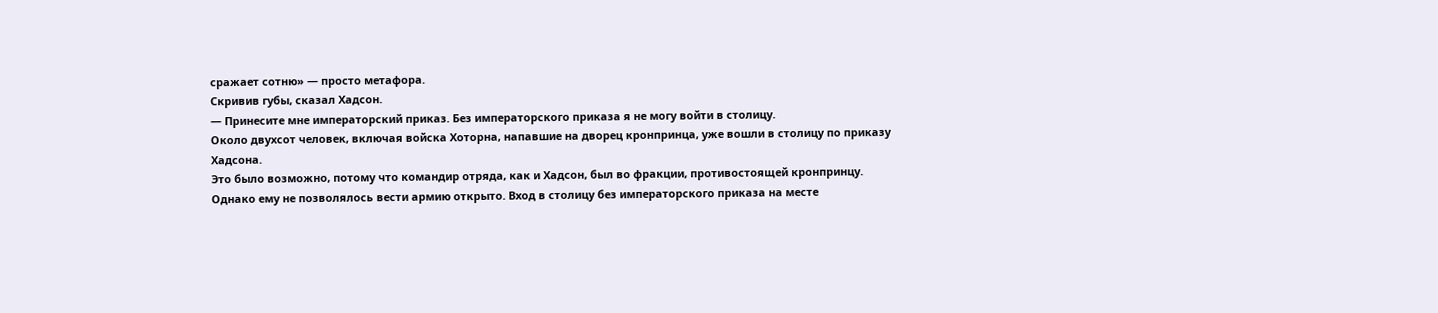сражает сотню» — просто метафора.
Скривив губы, сказал Хадсон.
— Принесите мне императорский приказ. Без императорского приказа я не могу войти в столицу.
Около двухсот человек, включая войска Хоторна, напавшие на дворец кронпринца, уже вошли в столицу по приказу Хадсона.
Это было возможно, потому что командир отряда, как и Хадсон, был во фракции, противостоящей кронпринцу.
Однако ему не позволялось вести армию открыто. Вход в столицу без императорского приказа на месте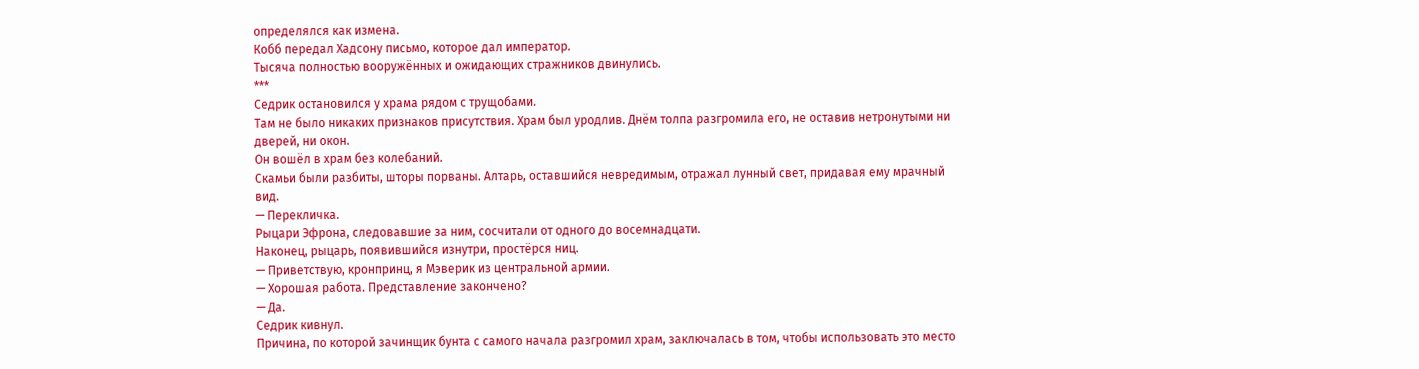определялся как измена.
Кобб передал Хадсону письмо, которое дал император.
Тысяча полностью вооружённых и ожидающих стражников двинулись.
***
Седрик остановился у храма рядом с трущобами.
Там не было никаких признаков присутствия. Храм был уродлив. Днём толпа разгромила его, не оставив нетронутыми ни дверей, ни окон.
Он вошёл в храм без колебаний.
Скамьи были разбиты, шторы порваны. Алтарь, оставшийся невредимым, отражал лунный свет, придавая ему мрачный вид.
— Перекличка.
Рыцари Эфрона, следовавшие за ним, сосчитали от одного до восемнадцати.
Наконец, рыцарь, появившийся изнутри, простёрся ниц.
— Приветствую, кронпринц, я Мэверик из центральной армии.
— Хорошая работа. Представление закончено?
— Да.
Седрик кивнул.
Причина, по которой зачинщик бунта с самого начала разгромил храм, заключалась в том, чтобы использовать это место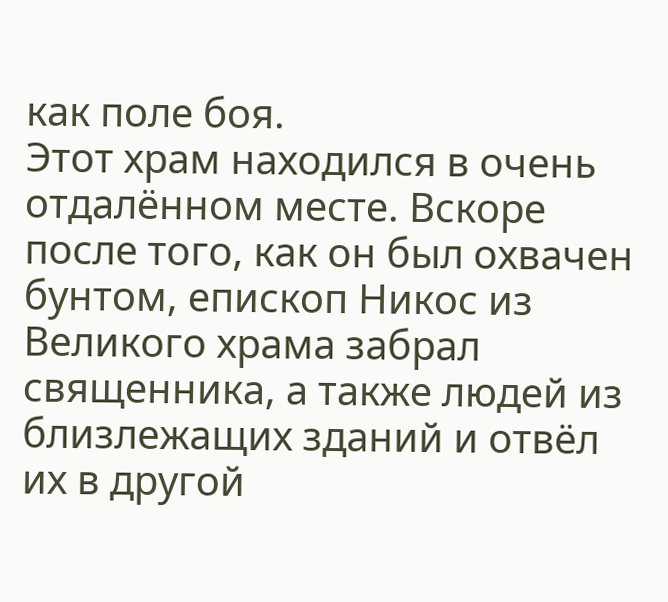как поле боя.
Этот храм находился в очень отдалённом месте. Вскоре после того, как он был охвачен бунтом, епископ Никос из Великого храма забрал священника, а также людей из близлежащих зданий и отвёл их в другой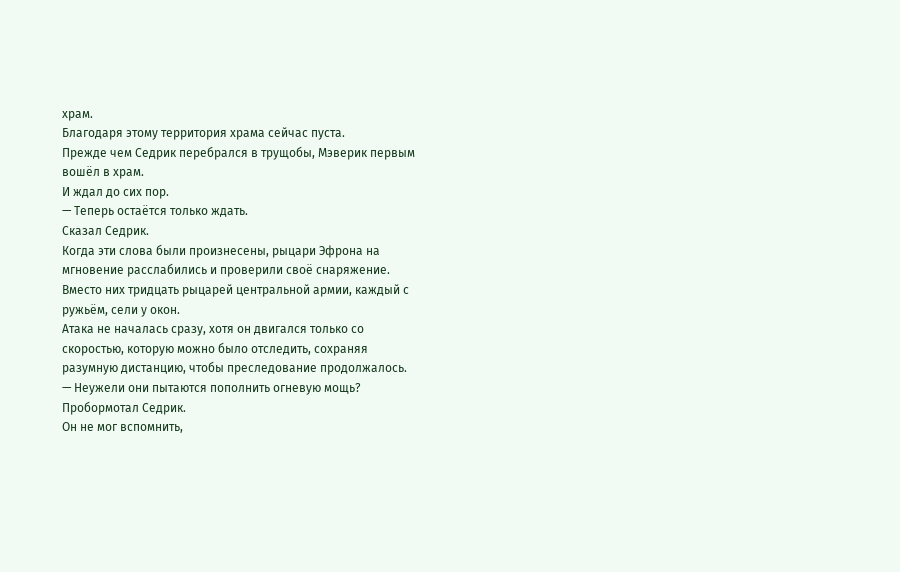храм.
Благодаря этому территория храма сейчас пуста.
Прежде чем Седрик перебрался в трущобы, Мэверик первым вошёл в храм.
И ждал до сих пор.
— Теперь остаётся только ждать.
Сказал Седрик.
Когда эти слова были произнесены, рыцари Эфрона на мгновение расслабились и проверили своё снаряжение.
Вместо них тридцать рыцарей центральной армии, каждый с ружьём, сели у окон.
Атака не началась сразу, хотя он двигался только со скоростью, которую можно было отследить, сохраняя разумную дистанцию, чтобы преследование продолжалось.
— Неужели они пытаются пополнить огневую мощь?
Пробормотал Седрик.
Он не мог вспомнить,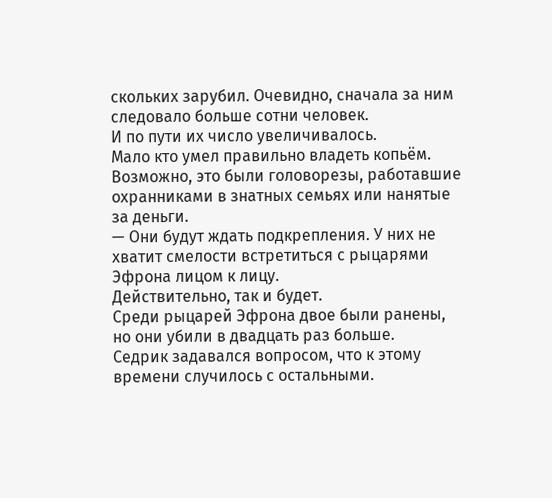скольких зарубил. Очевидно, сначала за ним следовало больше сотни человек.
И по пути их число увеличивалось.
Мало кто умел правильно владеть копьём. Возможно, это были головорезы, работавшие охранниками в знатных семьях или нанятые за деньги.
— Они будут ждать подкрепления. У них не хватит смелости встретиться с рыцарями Эфрона лицом к лицу.
Действительно, так и будет.
Среди рыцарей Эфрона двое были ранены, но они убили в двадцать раз больше.
Седрик задавался вопросом, что к этому времени случилось с остальными.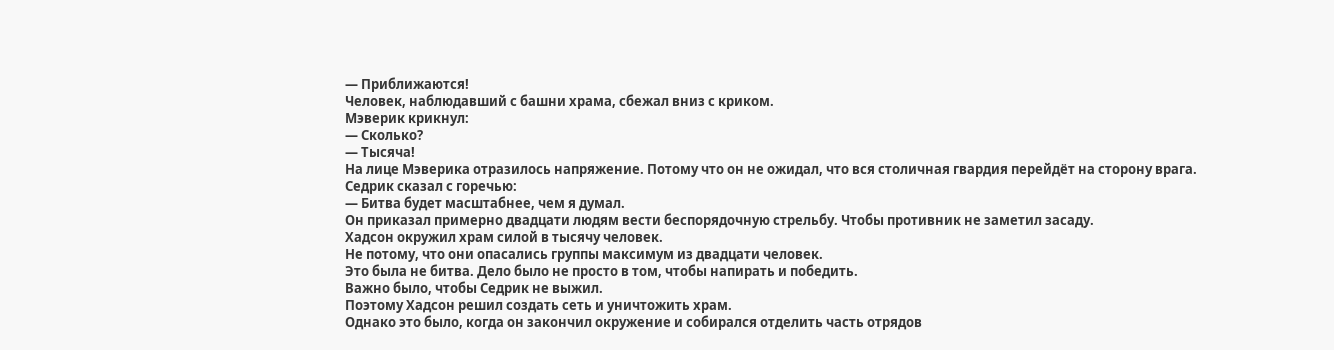— Приближаются!
Человек, наблюдавший с башни храма, сбежал вниз с криком.
Мэверик крикнул:
— Сколько?
— Тысяча!
На лице Мэверика отразилось напряжение. Потому что он не ожидал, что вся столичная гвардия перейдёт на сторону врага.
Седрик сказал с горечью:
— Битва будет масштабнее, чем я думал.
Он приказал примерно двадцати людям вести беспорядочную стрельбу. Чтобы противник не заметил засаду.
Хадсон окружил храм силой в тысячу человек.
Не потому, что они опасались группы максимум из двадцати человек.
Это была не битва. Дело было не просто в том, чтобы напирать и победить.
Важно было, чтобы Седрик не выжил.
Поэтому Хадсон решил создать сеть и уничтожить храм.
Однако это было, когда он закончил окружение и собирался отделить часть отрядов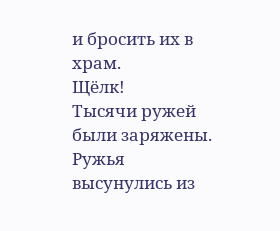и бросить их в храм.
Щёлк!
Тысячи ружей были заряжены.
Ружья высунулись из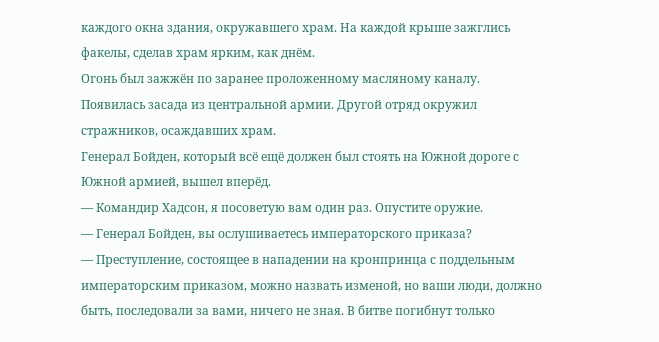каждого окна здания, окружавшего храм. На каждой крыше зажглись факелы, сделав храм ярким, как днём.
Огонь был зажжён по заранее проложенному масляному каналу.
Появилась засада из центральной армии. Другой отряд окружил стражников, осаждавших храм.
Генерал Бойден, который всё ещё должен был стоять на Южной дороге с Южной армией, вышел вперёд.
— Командир Хадсон, я посоветую вам один раз. Опустите оружие.
— Генерал Бойден, вы ослушиваетесь императорского приказа?
— Преступление, состоящее в нападении на кронпринца с поддельным императорским приказом, можно назвать изменой, но ваши люди, должно быть, последовали за вами, ничего не зная. В битве погибнут только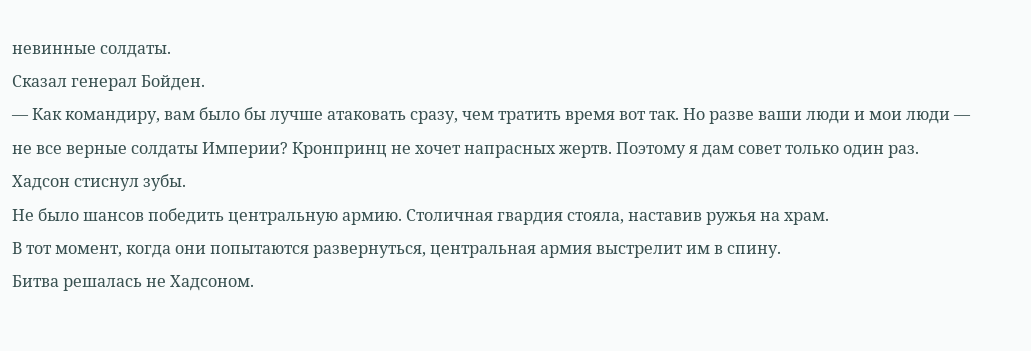невинные солдаты.
Сказал генерал Бойден.
— Как командиру, вам было бы лучше атаковать сразу, чем тратить время вот так. Но разве ваши люди и мои люди — не все верные солдаты Империи? Кронпринц не хочет напрасных жертв. Поэтому я дам совет только один раз.
Хадсон стиснул зубы.
Не было шансов победить центральную армию. Столичная гвардия стояла, наставив ружья на храм.
В тот момент, когда они попытаются развернуться, центральная армия выстрелит им в спину.
Битва решалась не Хадсоном.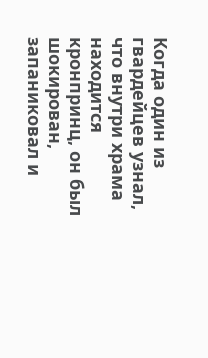Когда один из гвардейцев узнал, что внутри храма находится кронпринц, он был шокирован, запаниковал и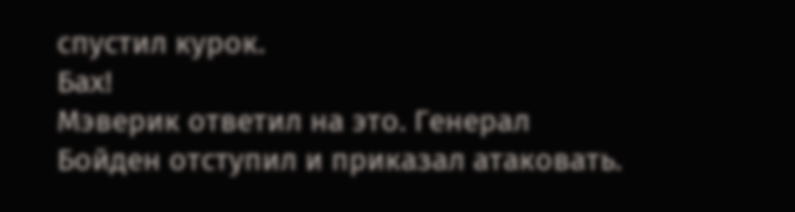спустил курок.
Бах!
Мэверик ответил на это. Генерал Бойден отступил и приказал атаковать.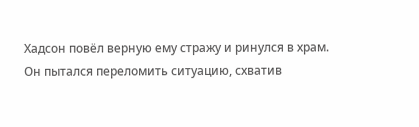Хадсон повёл верную ему стражу и ринулся в храм.
Он пытался переломить ситуацию, схватив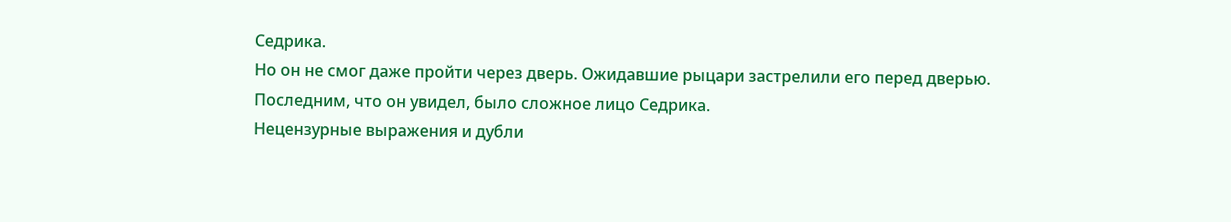Седрика.
Но он не смог даже пройти через дверь. Ожидавшие рыцари застрелили его перед дверью.
Последним, что он увидел, было сложное лицо Седрика.
Нецензурные выражения и дубли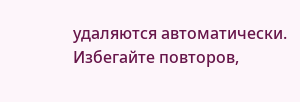удаляются автоматически. Избегайте повторов,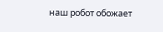наш робот обожает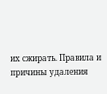их сжирать. Правила и причины удаления